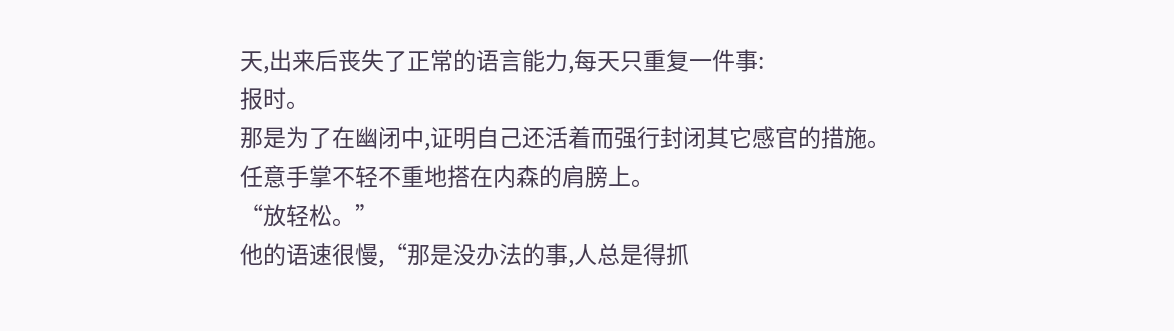天,出来后丧失了正常的语言能力,每天只重复一件事:
报时。
那是为了在幽闭中,证明自己还活着而强行封闭其它感官的措施。
任意手掌不轻不重地搭在内森的肩膀上。
“放轻松。”
他的语速很慢,“那是没办法的事,人总是得抓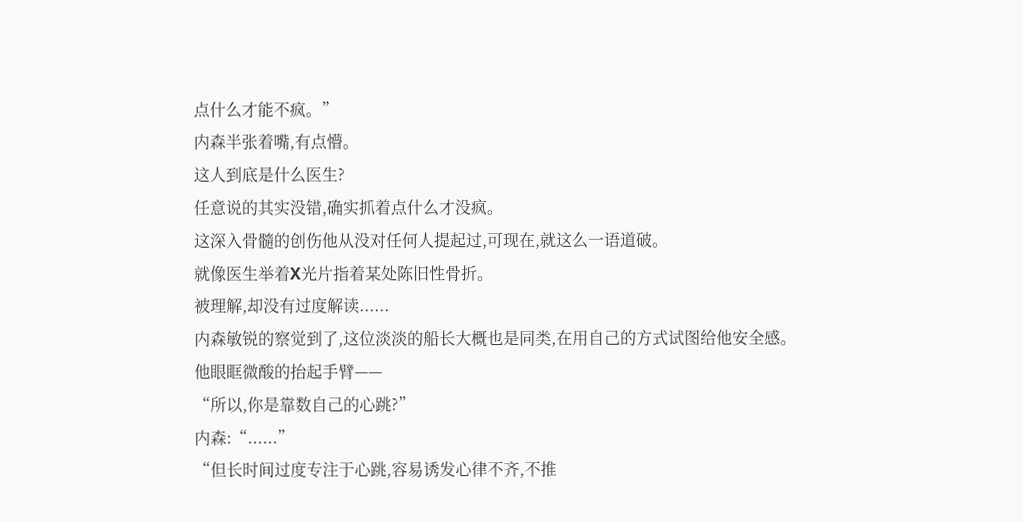点什么才能不疯。”
内森半张着嘴,有点懵。
这人到底是什么医生?
任意说的其实没错,确实抓着点什么才没疯。
这深入骨髓的创伤他从没对任何人提起过,可现在,就这么一语道破。
就像医生举着X光片指着某处陈旧性骨折。
被理解,却没有过度解读......
内森敏锐的察觉到了,这位淡淡的船长大概也是同类,在用自己的方式试图给他安全感。
他眼眶微酸的抬起手臂——
“所以,你是靠数自己的心跳?”
内森:“......”
“但长时间过度专注于心跳,容易诱发心律不齐,不推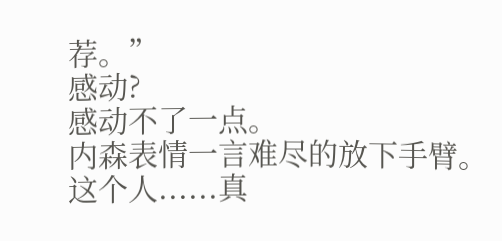荐。”
感动?
感动不了一点。
内森表情一言难尽的放下手臂。
这个人......真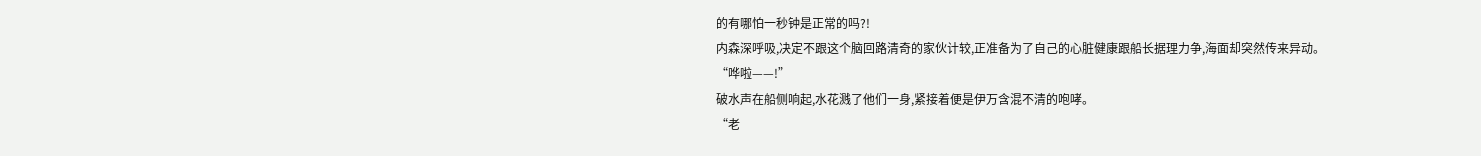的有哪怕一秒钟是正常的吗?!
内森深呼吸,决定不跟这个脑回路清奇的家伙计较,正准备为了自己的心脏健康跟船长据理力争,海面却突然传来异动。
“哗啦——!”
破水声在船侧响起,水花溅了他们一身,紧接着便是伊万含混不清的咆哮。
“老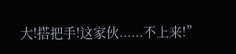大!搭把手!这家伙......不上来!”